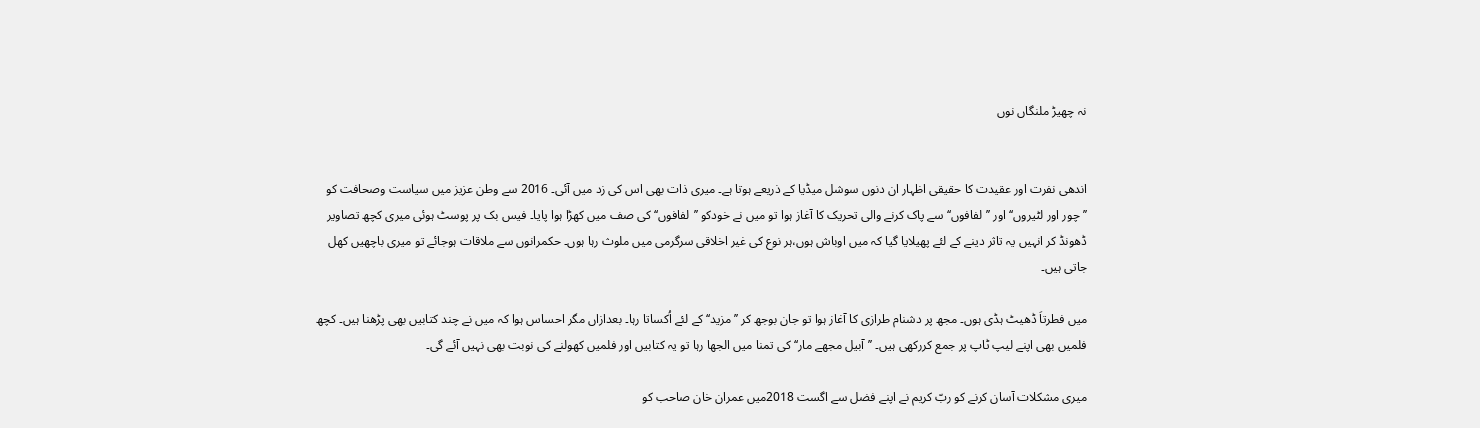نہ چھیڑ ملنگاں نوں


اندھی نفرت اور عقیدت کا حقیقی اظہار ان دنوں سوشل میڈیا کے ذریعے ہوتا ہے۔ میری ذات بھی اس کی زد میں آئی۔ 2016 سے وطن عزیز میں سیاست وصحافت کو ’’چور اور لٹیروں‘‘ اور ’’لفافوں‘‘ سے پاک کرنے والی تحریک کا آغاز ہوا تو میں نے خودکو ’’لفافوں‘‘ کی صف میں کھڑا ہوا پایا۔ فیس بک پر پوسٹ ہوئی میری کچھ تصاویر ڈھونڈ کر انہیں یہ تاثر دینے کے لئے پھیلایا گیا کہ میں اوباش ہوں،ہر نوع کی غیر اخلاقی سرگرمی میں ملوث رہا ہوں۔ حکمرانوں سے ملاقات ہوجائے تو میری باچھیں کھل جاتی ہیں۔

میں فطرتاَ ڈھیٹ ہڈی ہوں۔ مجھ پر دشنام طرازی کا آغاز ہوا تو جان بوجھ کر ’’مزید‘‘ کے لئے اُکساتا رہا۔ بعدازاں مگر احساس ہوا کہ میں نے چند کتابیں بھی پڑھنا ہیں۔ کچھ فلمیں بھی اپنے لیپ ٹاپ پر جمع کررکھی ہیں۔ ’’آبیل مجھے مار‘‘ کی تمنا میں الجھا رہا تو یہ کتابیں اور فلمیں کھولنے کی نوبت بھی نہیں آئے گی۔

میری مشکلات آسان کرنے کو ربّ کریم نے اپنے فضل سے اگست 2018میں عمران خان صاحب کو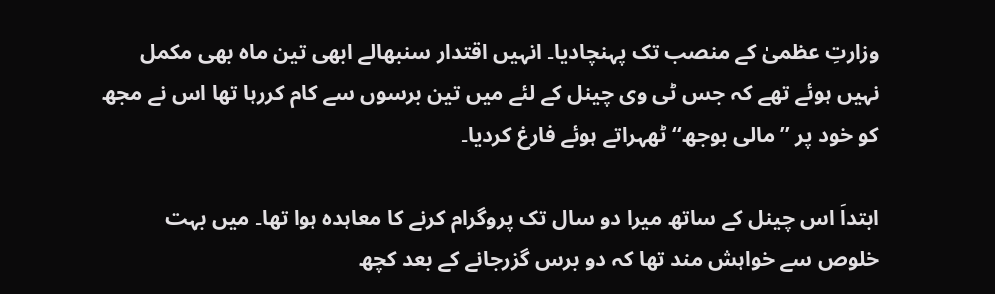وزارتِ عظمیٰ کے منصب تک پہنچادیا۔ انہیں اقتدار سنبھالے ابھی تین ماہ بھی مکمل نہیں ہوئے تھے کہ جس ٹی وی چینل کے لئے میں تین برسوں سے کام کررہا تھا اس نے مجھ کو خود پر ’’مالی بوجھ‘‘ ٹھہراتے ہوئے فارغ کردیا۔

ابتداَ اس چینل کے ساتھ میرا دو سال تک پروگرام کرنے کا معاہدہ ہوا تھا۔ میں بہت خلوص سے خواہش مند تھا کہ دو برس گزرجانے کے بعد کچھ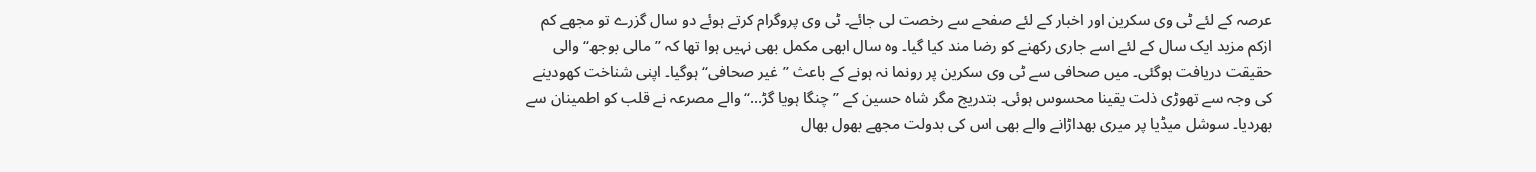عرصہ کے لئے ٹی وی سکرین اور اخبار کے لئے صفحے سے رخصت لی جائے۔ ٹی وی پروگرام کرتے ہوئے دو سال گزرے تو مجھے کم ازکم مزید ایک سال کے لئے اسے جاری رکھنے کو رضا مند کیا گیا۔ وہ سال ابھی مکمل بھی نہیں ہوا تھا کہ ’’مالی بوجھ‘‘ والی حقیقت دریافت ہوگئی۔ میں صحافی سے ٹی وی سکرین پر رونما نہ ہونے کے باعث ’’غیر صحافی‘‘ ہوگیا۔ اپنی شناخت کھودینے کی وجہ سے تھوڑی ذلت یقینا محسوس ہوئی۔ بتدریج مگر شاہ حسین کے ’’چنگا ہویا گڑ…‘‘والے مصرعہ نے قلب کو اطمینان سے بھردیا۔ سوشل میڈیا پر میری بھداڑانے والے بھی اس کی بدولت مجھے بھول بھال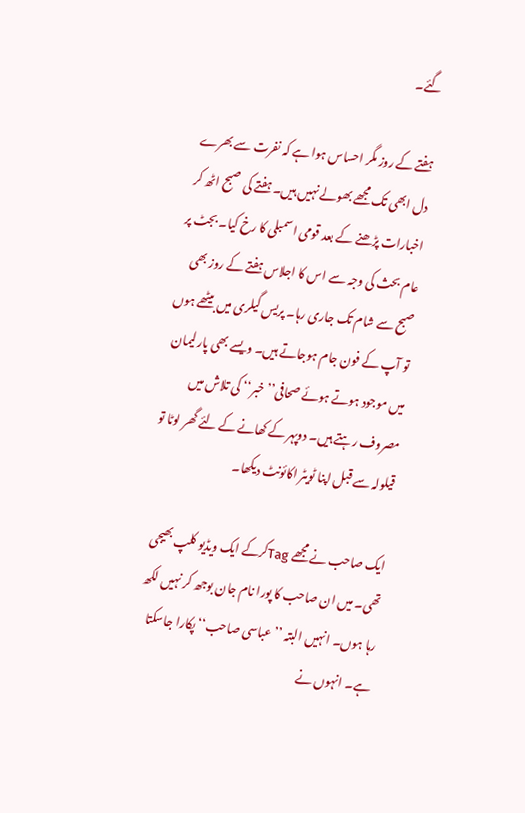گئے۔

ہفتے کے روز مگر احساس ہوا ہے کہ نفرت سے بھرے دل ابھی تک مجھے بھولے نہیں ہیں۔ ہفتے کی صبح اٹھ کر اخبارات پڑھنے کے بعد قومی اسمبلی کا رخ کیا۔ بجٹ پر عام بحث کی وجہ سے اس کا اجلاس ہفتے کے روز بھی صبح سے شام تک جاری رہا۔ پریس گیلری میں بیٹھے ہوں تو آپ کے فون جام ہوجاتے ہیں۔ ویسے بھی پارلیمان میں موجود ہوتے ہوئے صحافی’’ خبر‘‘ کی تلاش میں مصروف رہتے ہیں۔ دوپہر کے کھانے کے لئے گھر لوٹا تو قیلولہ سے قبل اپنا ٹویٹر اکائونٹ دیکھا۔

ایک صاحب نے مجھے Tagکرکے ایک ویڈیو کلپ بھیجی تھی۔ میں ان صاحب کا پورا نام جان بوجھ کر نہیں لکھ رہا ہوں۔ انہیں البتہ ’’عباسی صاحب‘‘ پکارا جاسکتا ہے۔ انہوں نے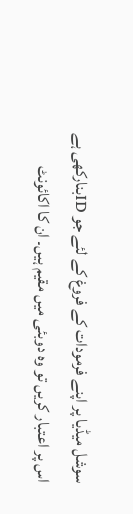سوشل میڈیا پر اپنے فرمودات کے فروغ کے لئے جو IDبنارکھی ہے اس پر اعتبار کریں تو وہ دوبئی میں مقیم ہیں۔ ان کا اکائونٹ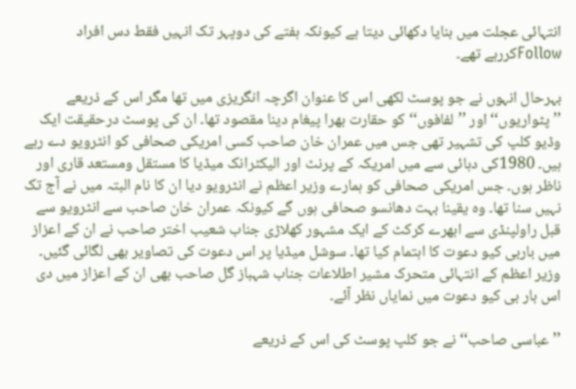انتہائی عجلت میں بنایا دکھائی دیتا ہے کیونکہ ہفتے کی دوپہر تک انہیں فقط دس افراد Followکررہے تھے۔

بہرحال انہوں نے جو پوسٹ لکھی اس کا عنوان اگرچہ انگریزی میں تھا مگر اس کے ذریعے ’’پٹواریوں‘‘ اور ’’لفافوں‘‘ کو حقارت بھرا پیغام دینا مقصود تھا۔ ان کی پوسٹ درحقیقت ایک وڈیو کلپ کی تشہیر تھی جس میں عمران خان صاحب کسی امریکی صحافی کو انٹرویو دے رہے ہیں۔ 1980کی دہائی سے میں امریکہ کے پرنٹ اور الیکٹرانک میڈیا کا مستقل ومستعد قاری اور ناظر ہوں۔ جس امریکی صحافی کو ہمارے وزیر اعظم نے انٹرویو دیا ان کا نام البتہ میں نے آج تک نہیں سنا تھا۔ وہ یقینا بہت دھانسو صحافی ہوں گے کیونکہ عمران خان صاحب سے انٹرویو سے قبل راولپنڈی سے ابھرے کرکٹ کے ایک مشہور کھلاڑی جناب شعیب اختر صاحب نے ان کے اعزاز میں باربی کیو دعوت کا اہتمام کیا تھا۔ سوشل میڈیا پر اس دعوت کی تصاویر بھی لگائی گئیں۔ وزیر اعظم کے انتہائی متحرک مشیر اطلاعات جناب شہباز گل صاحب بھی ان کے اعزاز میں دی اس بار بی کیو دعوت میں نمایاں نظر آئے۔

’’عباسی صاحب‘‘ نے جو کلپ پوسٹ کی اس کے ذریعے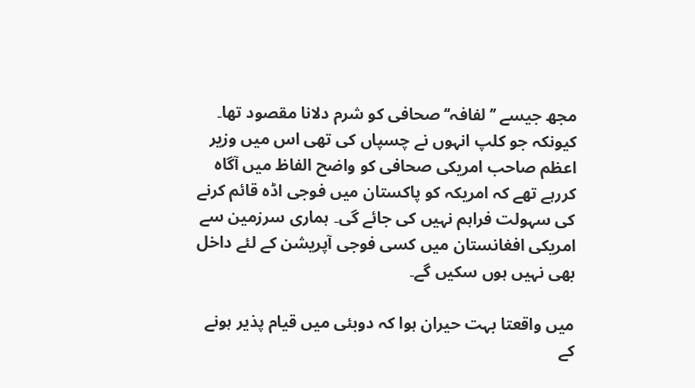مجھ جیسے ’’لفافہ‘‘ صحافی کو شرم دلانا مقصود تھا۔ کیونکہ جو کلپ انہوں نے چسپاں کی تھی اس میں وزیر اعظم صاحب امریکی صحافی کو واضح الفاظ میں آگاہ کررہے تھے کہ امریکہ کو پاکستان میں فوجی اڈہ قائم کرنے کی سہولت فراہم نہیں کی جائے گی۔ ہماری سرزمین سے امریکی افغانستان میں کسی فوجی آپریشن کے لئے داخل بھی نہیں ہوں سکیں گے۔

میں واقعتا بہت حیران ہوا کہ دوبئی میں قیام پذیر ہونے کے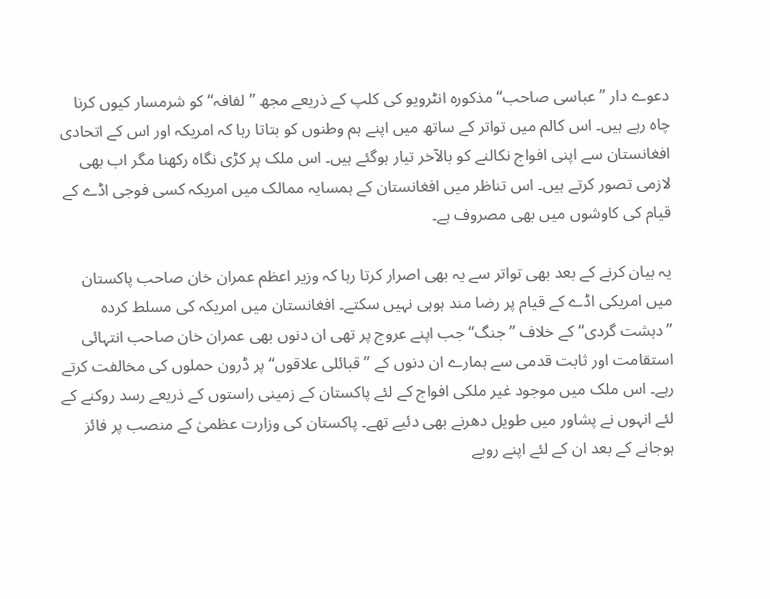دعوے دار ’’عباسی صاحب‘‘ مذکورہ انٹرویو کی کلپ کے ذریعے مجھ ’’لفافہ‘‘ کو شرمسار کیوں کرنا چاہ رہے ہیں۔ اس کالم میں تواتر کے ساتھ میں اپنے ہم وطنوں کو بتاتا رہا کہ امریکہ اور اس کے اتحادی افغانستان سے اپنی افواج نکالنے کو بالآخر تیار ہوگئے ہیں۔ اس ملک پر کڑی نگاہ رکھنا مگر اب بھی لازمی تصور کرتے ہیں۔ اس تناظر میں افغانستان کے ہمسایہ ممالک میں امریکہ کسی فوجی اڈے کے قیام کی کاوشوں میں بھی مصروف ہے۔

یہ بیان کرنے کے بعد بھی تواتر سے یہ بھی اصرار کرتا رہا کہ وزیر اعظم عمران خان صاحب پاکستان میں امریکی اڈے کے قیام پر رضا مند ہوہی نہیں سکتے۔ افغانستان میں امریکہ کی مسلط کردہ ’’دہشت گردی‘‘ کے خلاف ’’جنگ‘‘ جب اپنے عروج پر تھی ان دنوں بھی عمران خان صاحب انتہائی استقامت اور ثابت قدمی سے ہمارے ان دنوں کے ’’قبائلی علاقوں‘‘ پر ڈرون حملوں کی مخالفت کرتے رہے۔ اس ملک میں موجود غیر ملکی افواج کے لئے پاکستان کے زمینی راستوں کے ذریعے رسد روکنے کے لئے انہوں نے پشاور میں طویل دھرنے بھی دئیے تھے۔ پاکستان کی وزارت عظمیٰ کے منصب پر فائز ہوجانے کے بعد ان کے لئے اپنے رویے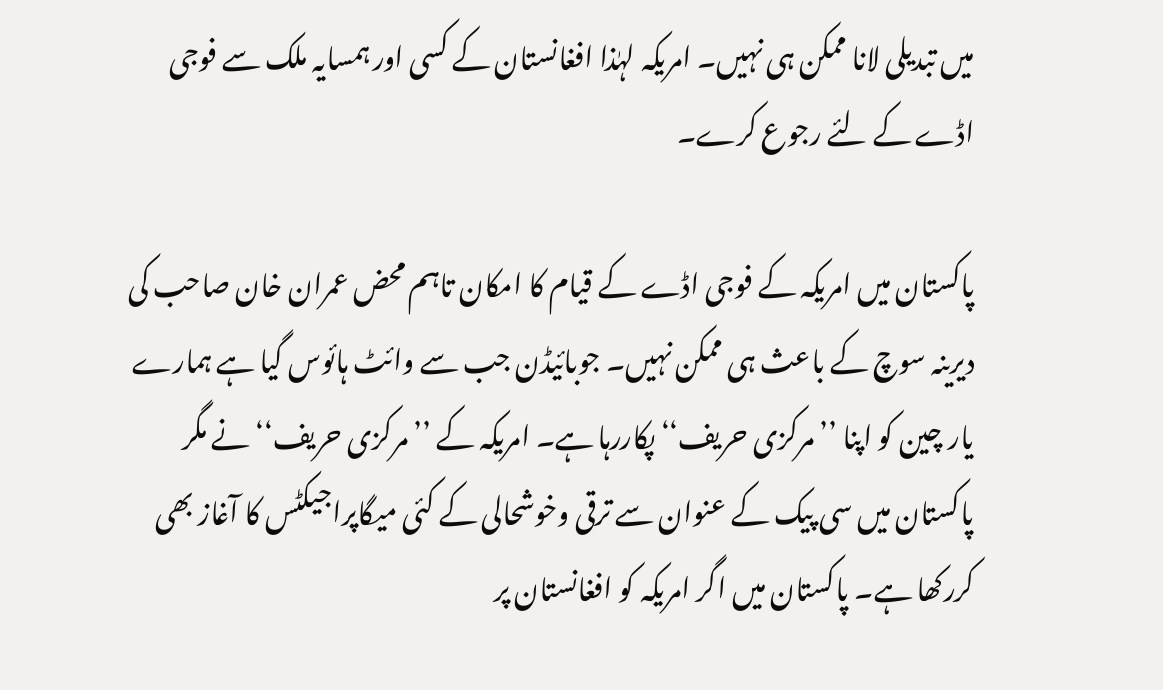میں تبدیلی لانا ممکن ہی نہیں۔ امریکہ لہٰذا افغانستان کے کسی اور ہمسایہ ملک سے فوجی اڈے کے لئے رجوع کرے۔

پاکستان میں امریکہ کے فوجی اڈے کے قیام کا امکان تاہم محض عمران خان صاحب کی دیرینہ سوچ کے باعث ہی ممکن نہیں۔ جوبائیڈن جب سے وائٹ ہائوس گیا ہے ہمارے یار چین کو اپنا ’’مرکزی حریف‘‘ پکاررہا ہے۔ امریکہ کے ’’مرکزی حریف‘‘ نے مگر پاکستان میں سی پیک کے عنوان سے ترقی وخوشحالی کے کئی میگاپراجیکٹس کا آغاز بھی کررکھا ہے۔ پاکستان میں اگر امریکہ کو افغانستان پر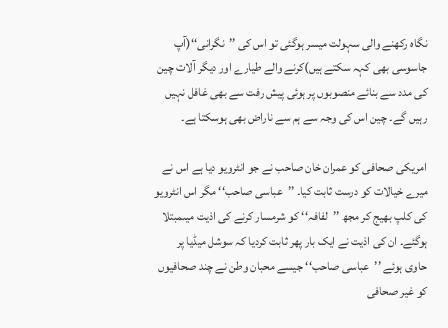نگاہ رکھنے والی سہولت میسر ہوگئی تو اس کی ’’نگرانی‘‘(آپ جاسوسی بھی کہہ سکتے ہیں)کرنے والے طیارے اور دیگر آلات چین کی مدد سے بنائے منصوبوں پر ہوئی پیش رفت سے بھی غافل نہیں رہیں گے۔ چین اس کی وجہ سے ہم سے ناراض بھی ہوسکتا ہے۔

امریکی صحافی کو عمران خان صاحب نے جو انٹرویو دیا ہے اس نے میرے خیالات کو درست ثابت کیا۔ ’’عباسی صاحب‘‘ مگر اس انٹرویو کی کلپ بھیج کر مجھ ’’لفافہ‘‘ کو شرمسار کرنے کی اذیت میںمبتلا ہوگئے۔ ان کی اذیت نے ایک بار پھر ثابت کردیا کہ سوشل میڈیا پر حاوی ہوئے ’’عباسی صاحب‘‘ جیسے محبان وطن نے چند صحافیوں کو غیر صحافی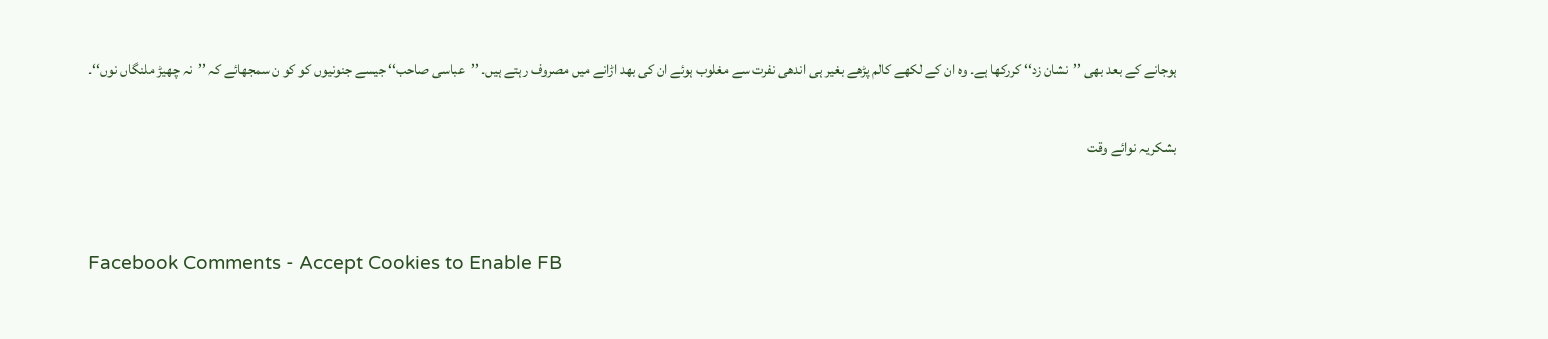ہوجانے کے بعد بھی ’’نشان زد‘‘ کررکھا ہے۔ وہ ان کے لکھے کالم پڑھے بغیر ہی اندھی نفرت سے مغلوب ہوئے ان کی بھد اڑانے میں مصروف رہتے ہیں۔ ’’عباسی صاحب‘‘ جیسے جنونیوں کو کو ن سمجھائے کہ ’’نہ چھیڑ ملنگاں نوں‘‘۔

بشکریہ نوائے وقت


Facebook Comments - Accept Cookies to Enable FB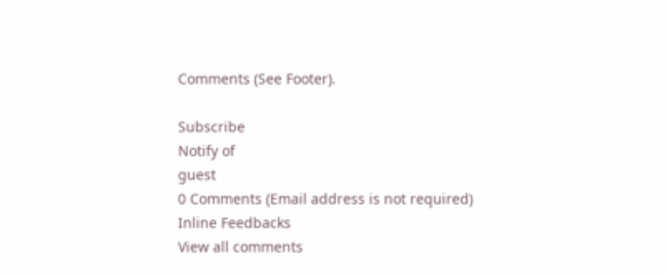Comments (See Footer).

Subscribe
Notify of
guest
0 Comments (Email address is not required)
Inline Feedbacks
View all comments